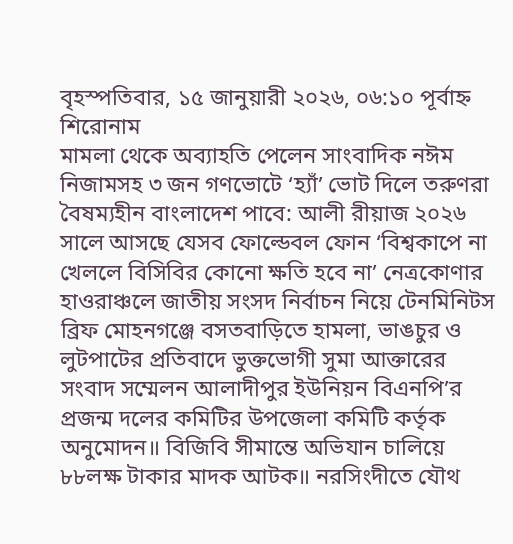বৃহস্পতিবার, ১৫ জানুয়ারী ২০২৬, ০৬:১০ পূর্বাহ্ন
শিরোনাম
মামলা থেকে অব্যাহতি পেলেন সাংবাদিক নঈম নিজামসহ ৩ জন গণভোটে ‘হ্যাঁ’ ভোট দিলে তরুণরা বৈষম্যহীন বাংলাদেশ পাবে: আলী রীয়াজ ২০২৬ সালে আসছে যেসব ফোল্ডেবল ফোন ‘বিশ্বকাপে না খেললে বিসিবির কোনো ক্ষতি হবে না’ নেত্রকোণার হাওরাঞ্চলে জাতীয় সংসদ নির্বাচন নিয়ে টেনমিনিটস ব্রিফ মোহনগঞ্জে বসতবাড়িতে হামলা, ভাঙচুর ও লুটপাটের প্রতিবাদে ভুক্তভোগী সুমা আক্তারের সংবাদ সম্মেলন আলাদীপুর ইউনিয়ন বিএনপি’র প্রজন্ম দলের কমিটির উপজেলা কমিটি কর্তৃক অনুমোদন॥ বিজিবি সীমান্তে অভিযান চালিয়ে ৮৮লক্ষ টাকার মাদক আটক॥ নরসিংদীতে যৌথ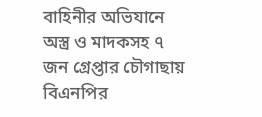বাহিনীর অভিযানে অস্ত্র ও মাদকসহ ৭ জন গ্রেপ্তার চৌগাছায় বিএনপির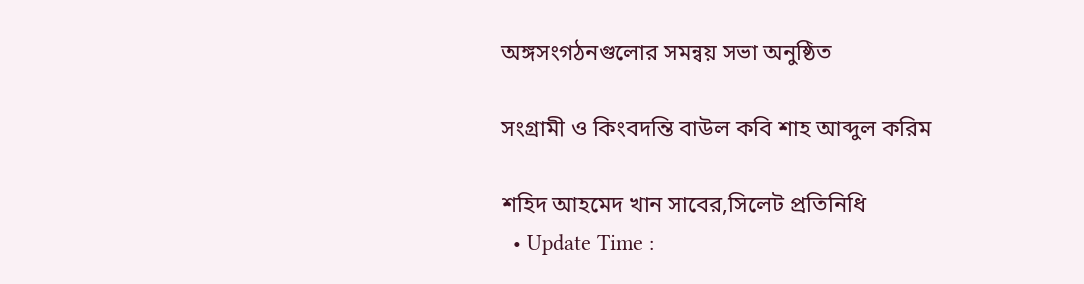অঙ্গসংগঠনগুলোর সমন্বয় সভা অনুষ্ঠিত

সংগ্রামী ও কিংবদন্তি বাউল কবি শাহ আব্দুল করিম

শহিদ আহমেদ খান সাবের,সিলেট প্রতিনিধি
  • Update Time :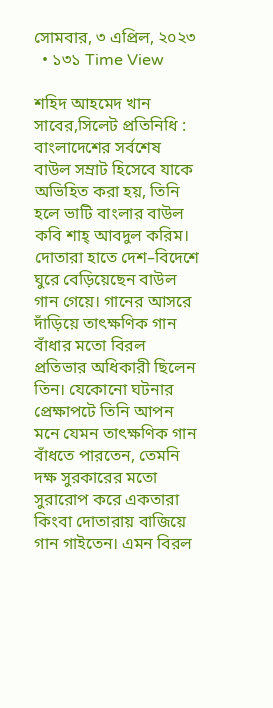সোমবার, ৩ এপ্রিল, ২০২৩
  • ১৩১ Time View

শহিদ আহমেদ খান সাবের,সিলেট প্রতিনিধি : বাংলাদেশের সর্বশেষ বাউল সম্রাট হিসেবে যাকে অভিহিত করা হয়, তিনি হলে ভাটি বাংলার বাউল কবি শাহ্ আবদুল করিম। দোতারা হাতে দেশ–বিদেশে ঘুরে বেড়িয়েছেন বাউল গান গেয়ে। গানের আসরে দাঁড়িয়ে তাৎক্ষণিক গান বাঁধার মতো বিরল প্রতিভার অধিকারী ছিলেন তিন। যেকোনো ঘটনার প্রেক্ষাপটে তিনি আপন মনে যেমন তাৎক্ষণিক গান বাঁধতে পারতেন, তেমনি দক্ষ সুরকারের মতো সুরারোপ করে একতারা কিংবা দোতারায় বাজিয়ে গান গাইতেন। এমন বিরল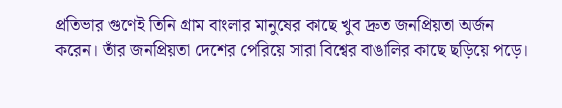প্রতিভার গুণেই তিনি গ্রাম বাংলার মানুষের কাছে খুব দ্রুত জনপ্রিয়তা অর্জন করেন। তাঁর জনপ্রিয়তা দেশের পেরিয়ে সারা বিশ্বের বাঙালির কাছে ছড়িয়ে পড়ে।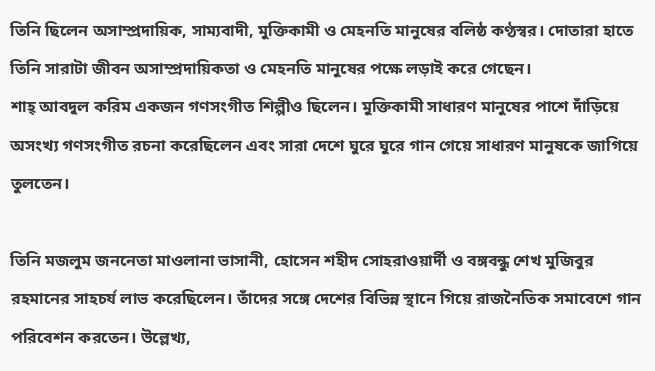তিনি ছিলেন অসাম্প্রদায়িক, সাম্যবাদী, মুক্তিকামী ও মেহনতি মানুষের বলিষ্ঠ কণ্ঠস্বর। দোতারা হাতে তিনি সারাটা জীবন অসাম্প্রদায়িকতা ও মেহনতি মানুষের পক্ষে লড়াই করে গেছেন।
শাহ্ আবদুল করিম একজন গণসংগীত শিল্পীও ছিলেন। মুক্তিকামী সাধারণ মানুষের পাশে দাঁড়িয়ে অসংখ্য গণসংগীত রচনা করেছিলেন এবং সারা দেশে ঘুরে ঘুরে গান গেয়ে সাধারণ মানুষকে জাগিয়ে তুলতেন।

তিনি মজলুম জননেতা মাওলানা ভাসানী, হোসেন শহীদ সোহরাওয়ার্দী ও বঙ্গবন্ধু শেখ মুজিবুর রহমানের সাহচর্য লাভ করেছিলেন। তাঁদের সঙ্গে দেশের বিভিন্ন স্থানে গিয়ে রাজনৈতিক সমাবেশে গান পরিবেশন করতেন। উল্লেখ্য,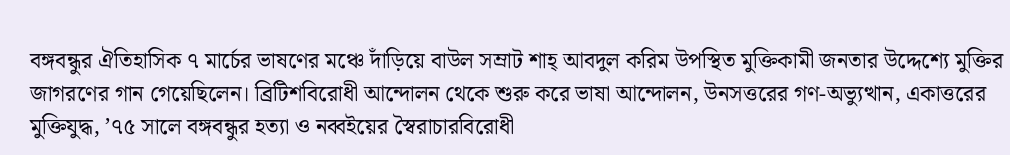বঙ্গবন্ধুর ঐতিহাসিক ৭ মার্চের ভাষণের মঞ্চে দাঁড়িয়ে বাউল সম্রাট শাহ্ আবদুল করিম উপস্থিত মুক্তিকামী জনতার উদ্দেশ্যে মুক্তির জাগরণের গান গেয়েছিলেন। ব্রিটিশবিরোধী আন্দোলন থেকে শুরু করে ভাষা আন্দোলন, উনসত্তরের গণ-অভ্যুত্থান, একাত্তরের মুক্তিযুদ্ধ, ’৭৫ সালে বঙ্গবন্ধুর হত্যা ও নব্বইয়ের স্বৈরাচারবিরোধী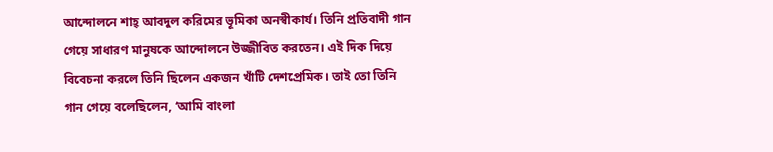আন্দোলনে শাহ্ আবদুল করিমের ভূমিকা অনস্বীকার্য। তিনি প্রতিবাদী গান গেয়ে সাধারণ মানুষকে আন্দোলনে উজ্জীবিত করতেন। এই দিক দিয়ে বিবেচনা করলে তিনি ছিলেন একজন খাঁটি দেশপ্রেমিক। তাই তো তিনি গান গেয়ে বলেছিলেন, ‘আমি বাংলা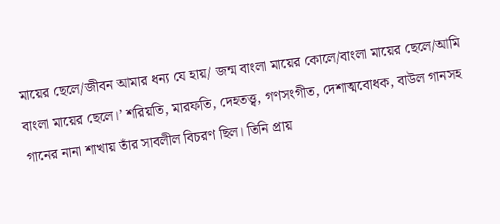মায়ের ছেলে/জীবন আমার ধন্য যে হায়/ জন্ম বাংলা মায়ের কোলে/বাংলা মায়ের ছেলে/আমি বাংলা মায়ের ছেলে।’ শরিয়তি, মারফতি, দেহতত্ত্ব, গণসংগীত, দেশাত্মবোধক, বাউল গানসহ গানের নানা শাখায় তাঁর সাবলীল বিচরণ ছিল। তিনি প্রায়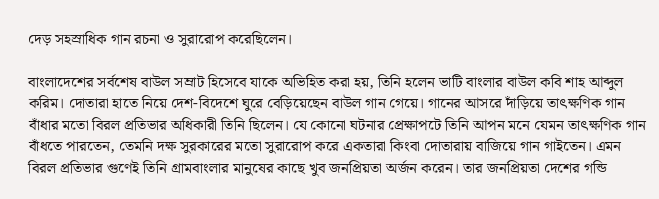দেড় সহস্রাধিক গান রচনা ও সুরারোপ করেছিলেন।

বাংলাদেশের সর্বশেষ বাউল সম্রাট হিসেবে যাকে অভিহিত করা হয়, তিনি হলেন ভাটি বাংলার বাউল কবি শাহ আব্দুল করিম। দোতারা হাতে নিয়ে দেশ-বিদেশে ঘুরে বেড়িয়েছেন বাউল গান গেয়ে। গানের আসরে দাঁড়িয়ে তাৎক্ষণিক গান বাঁধার মতো বিরল প্রতিভার অধিকারী তিনি ছিলেন। যে কোনো ঘটনার প্রেক্ষাপটে তিনি আপন মনে যেমন তাৎক্ষণিক গান বাঁধতে পারতেন, তেমনি দক্ষ সুরকারের মতো সুরারোপ করে একতারা কিংবা দোতারায় বাজিয়ে গান গাইতেন। এমন বিরল প্রতিভার গুণেই তিনি গ্রামবাংলার মানুষের কাছে খুব জনপ্রিয়তা অর্জন করেন। তার জনপ্রিয়তা দেশের গন্ডি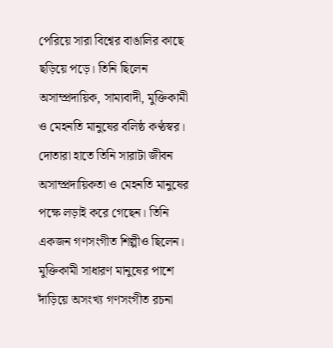পেরিয়ে সারা বিশ্বের বাঙালির কাছে ছড়িয়ে পড়ে। তিনি ছিলেন অসাম্প্রদায়িক, সাম্যবাদী, মুক্তিকামী ও মেহনতি মানুষের বলিষ্ঠ কণ্ঠস্বর। দোতারা হাতে তিনি সারাটা জীবন অসাম্প্রদায়িকতা ও মেহনতি মানুষের পক্ষে লড়াই করে গেছেন। তিনি একজন গণসংগীত শিল্পীও ছিলেন। মুক্তিকামী সাধারণ মানুষের পাশে দাঁড়িয়ে অসংখ্য গণসংগীত রচনা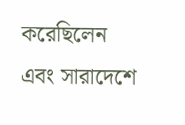করেছিলেন এবং সারাদেশে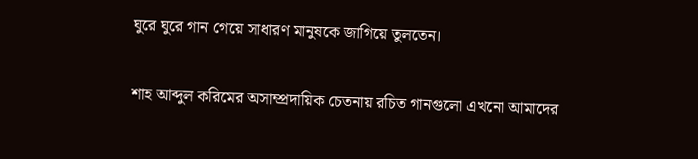ঘুরে ঘুরে গান গেয়ে সাধারণ মানুষকে জাগিয়ে তুলতেন।

শাহ আব্দুল করিমের অসাম্প্রদায়িক চেতনায় রচিত গানগুলো এখনো আমাদের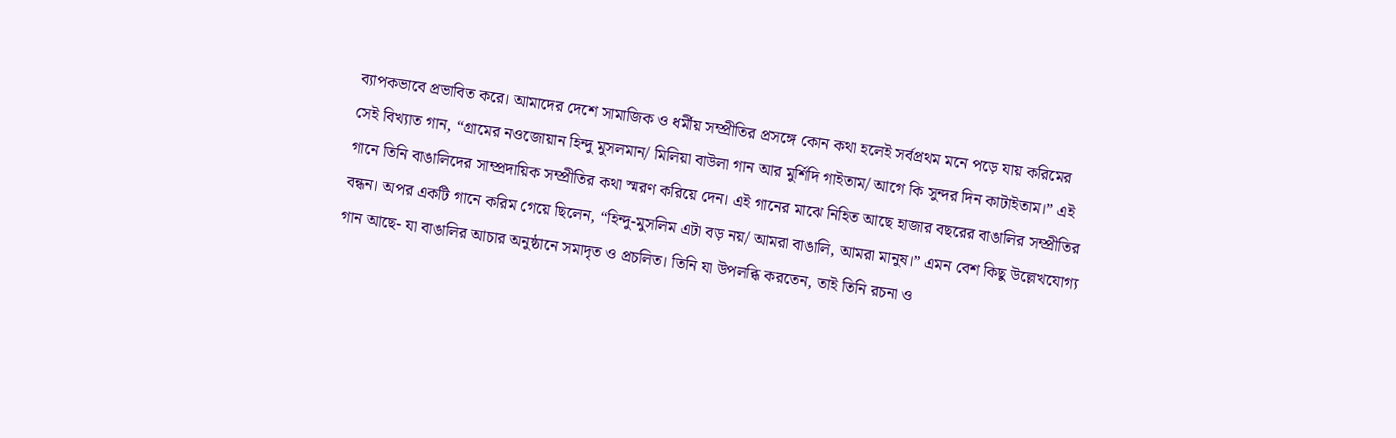ব্যাপকভাবে প্রভাবিত করে। আমাদের দেশে সামাজিক ও ধর্মীয় সম্প্রীতির প্রসঙ্গে কোন কথা হলেই সর্বপ্রথম মনে পড়ে যায় করিমের সেই বিখ্যাত গান, “গ্রামের নওজোয়ান হিন্দু মুসলমান/ মিলিয়া বাউলা গান আর মুর্শিদি গাইতাম/ আগে কি সুন্দর দিন কাটাইতাম।” এই গানে তিনি বাঙালিদের সাম্প্রদায়িক সম্প্রীতির কথা স্মরণ করিয়ে দেন। এই গানের মাঝে নিহিত আছে হাজার বছরের বাঙালির সম্প্রীতির বন্ধন। অপর একটি গানে করিম গেয়ে ছিলেন, “হিন্দু-মুসলিম এটা বড় নয়/ আমরা বাঙালি, আমরা মানুষ।” এমন বেশ কিছু উল্লেখযোগ্য গান আছে- যা বাঙালির আচার অনুষ্ঠানে সমাদৃত ও প্রচলিত। তিনি যা উপলব্ধি করতেন, তাই তিনি রচনা ও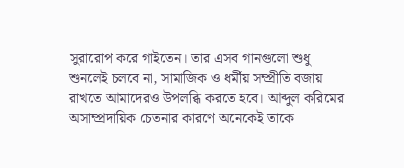সুরারোপ করে গাইতেন। তার এসব গানগুলো শুধু শুনলেই চলবে না, সামাজিক ও ধর্মীয় সম্প্রীতি বজায় রাখতে আমাদেরও উপলব্ধি করতে হবে। আব্দুল করিমের অসাম্প্রদায়িক চেতনার কারণে অনেকেই তাকে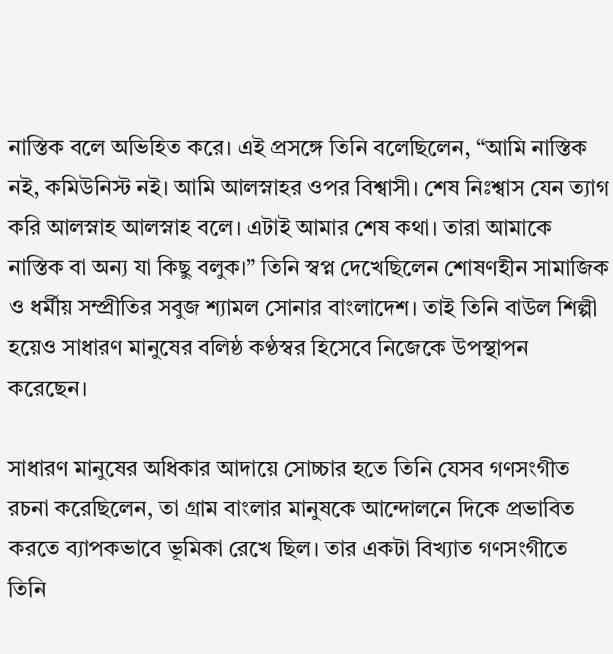নাস্তিক বলে অভিহিত করে। এই প্রসঙ্গে তিনি বলেছিলেন, “আমি নাস্তিক নই, কমিউনিস্ট নই। আমি আলস্নাহর ওপর বিশ্বাসী। শেষ নিঃশ্বাস যেন ত্যাগ করি আলস্নাহ আলস্নাহ বলে। এটাই আমার শেষ কথা। তারা আমাকে নাস্তিক বা অন্য যা কিছু বলুক।” তিনি স্বপ্ন দেখেছিলেন শোষণহীন সামাজিক ও ধর্মীয় সম্প্রীতির সবুজ শ্যামল সোনার বাংলাদেশ। তাই তিনি বাউল শিল্পী হয়েও সাধারণ মানুষের বলিষ্ঠ কণ্ঠস্বর হিসেবে নিজেকে উপস্থাপন করেছেন।

সাধারণ মানুষের অধিকার আদায়ে সোচ্চার হতে তিনি যেসব গণসংগীত রচনা করেছিলেন, তা গ্রাম বাংলার মানুষকে আন্দোলনে দিকে প্রভাবিত করতে ব্যাপকভাবে ভূমিকা রেখে ছিল। তার একটা বিখ্যাত গণসংগীতে তিনি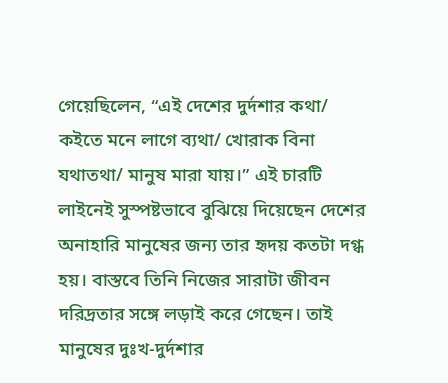গেয়েছিলেন, “এই দেশের দুর্দশার কথা/ কইতে মনে লাগে ব্যথা/ খোরাক বিনা যথাতথা/ মানুষ মারা যায়।” এই চারটি লাইনেই সুস্পষ্টভাবে বুঝিয়ে দিয়েছেন দেশের অনাহারি মানুষের জন্য তার হৃদয় কতটা দগ্ধ হয়। বাস্তবে তিনি নিজের সারাটা জীবন দরিদ্রতার সঙ্গে লড়াই করে গেছেন। তাই মানুষের দুঃখ-দুর্দশার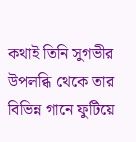কথাই তিনি সুগভীর উপলব্ধি থেকে তার বিভিন্ন গানে ফুটিয়ে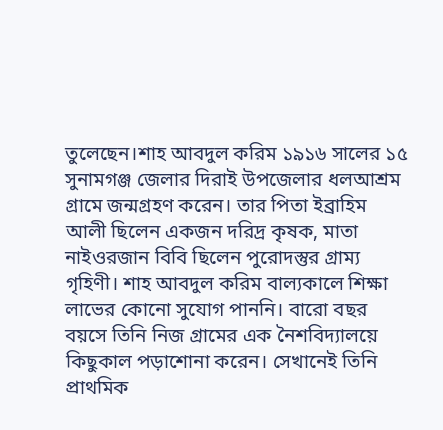তুলেছেন।শাহ আবদুল করিম ১৯১৬ সালের ১৫ সুনামগঞ্জ জেলার দিরাই উপজেলার ধলআশ্রম গ্রামে জন্মগ্রহণ করেন। তার পিতা ইব্রাহিম আলী ছিলেন একজন দরিদ্র কৃষক, মাতা নাইওরজান বিবি ছিলেন পুরোদস্তুর গ্রাম্য গৃহিণী। শাহ আবদুল করিম বাল্যকালে শিক্ষা লাভের কোনো সুযোগ পাননি। বারো বছর বয়সে তিনি নিজ গ্রামের এক নৈশবিদ্যালয়ে কিছুকাল পড়াশোনা করেন। সেখানেই তিনি প্রাথমিক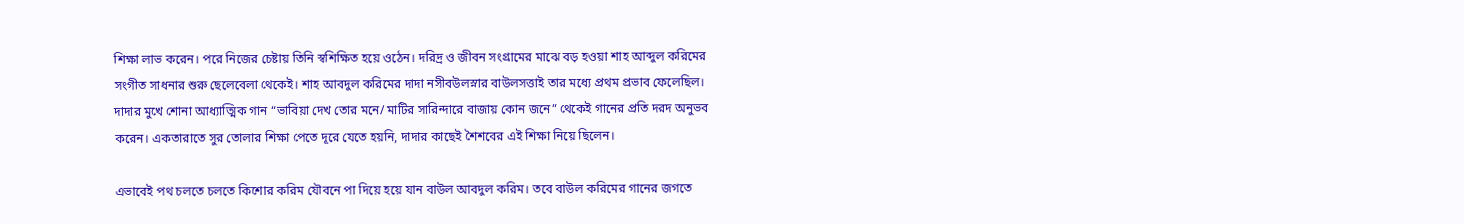শিক্ষা লাভ করেন। পরে নিজের চেষ্টায় তিনি স্বশিক্ষিত হয়ে ওঠেন। দরিদ্র ও জীবন সংগ্রামের মাঝে বড় হওয়া শাহ আব্দুল করিমের সংগীত সাধনার শুরু ছেলেবেলা থেকেই। শাহ আবদুল করিমের দাদা নসীবউলস্নার বাউলসত্তাই তার মধ্যে প্রথম প্রভাব ফেলেছিল। দাদার মুখে শোনা আধ্যাত্মিক গান “ভাবিয়া দেখ তোর মনে/ মাটির সারিন্দারে বাজায় কোন জনে” থেকেই গানের প্রতি দরদ অনুভব করেন। একতারাতে সুর তোলার শিক্ষা পেতে দূরে যেতে হয়নি, দাদার কাছেই শৈশবের এই শিক্ষা নিয়ে ছিলেন।

এভাবেই পথ চলতে চলতে কিশোর করিম যৌবনে পা দিয়ে হয়ে যান বাউল আবদুল করিম। তবে বাউল করিমের গানের জগতে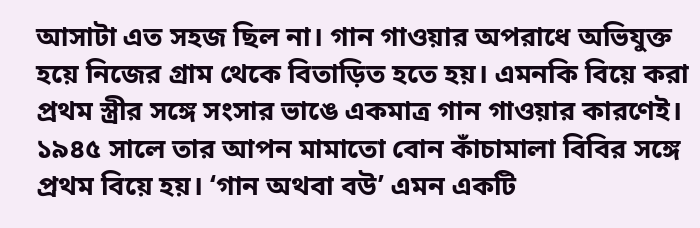আসাটা এত সহজ ছিল না। গান গাওয়ার অপরাধে অভিযুক্ত হয়ে নিজের গ্রাম থেকে বিতাড়িত হতে হয়। এমনকি বিয়ে করা প্রথম স্ত্রীর সঙ্গে সংসার ভাঙে একমাত্র গান গাওয়ার কারণেই। ১৯৪৫ সালে তার আপন মামাতো বোন কাঁচামালা বিবির সঙ্গে প্রথম বিয়ে হয়। ‘গান অথবা বউ’ এমন একটি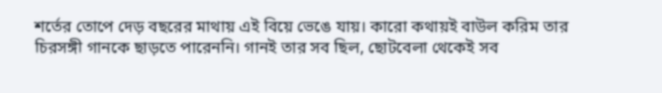শর্তের তোপে দেড় বছরের মাথায় এই বিয়ে ভেঙে যায়। কারো কথায়ই বাউল করিম তার চিরসঙ্গী গানকে ছাড়তে পারেননি। গানই তার সব ছিল, ছোটবেলা থেকেই সব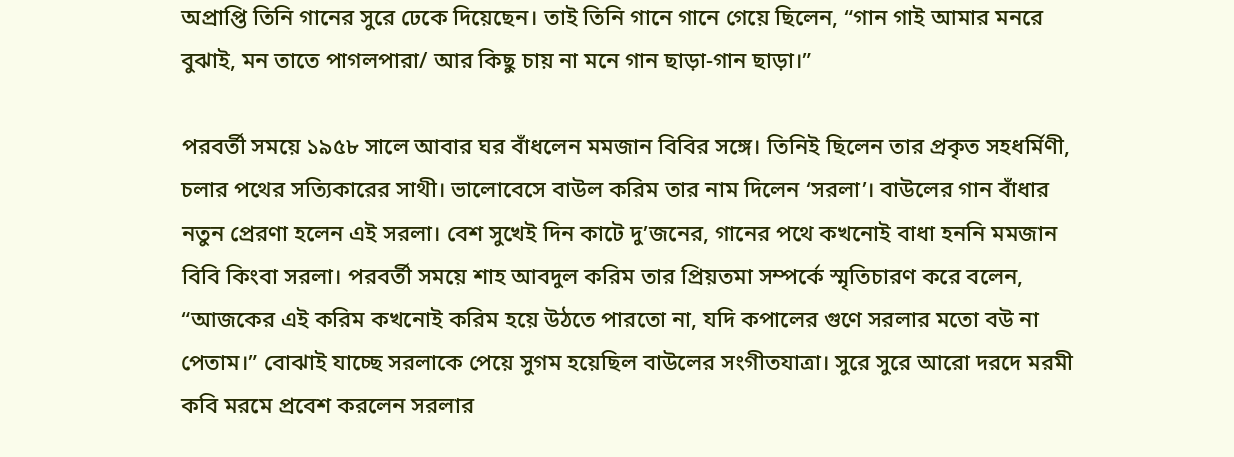অপ্রাপ্তি তিনি গানের সুরে ঢেকে দিয়েছেন। তাই তিনি গানে গানে গেয়ে ছিলেন, “গান গাই আমার মনরে বুঝাই, মন তাতে পাগলপারা/ আর কিছু চায় না মনে গান ছাড়া-গান ছাড়া।”

পরবর্তী সময়ে ১৯৫৮ সালে আবার ঘর বাঁধলেন মমজান বিবির সঙ্গে। তিনিই ছিলেন তার প্রকৃত সহধর্মিণী, চলার পথের সত্যিকারের সাথী। ভালোবেসে বাউল করিম তার নাম দিলেন ‘সরলা’। বাউলের গান বাঁধার নতুন প্রেরণা হলেন এই সরলা। বেশ সুখেই দিন কাটে দু’জনের, গানের পথে কখনোই বাধা হননি মমজান বিবি কিংবা সরলা। পরবর্তী সময়ে শাহ আবদুল করিম তার প্রিয়তমা সম্পর্কে স্মৃতিচারণ করে বলেন, “আজকের এই করিম কখনোই করিম হয়ে উঠতে পারতো না, যদি কপালের গুণে সরলার মতো বউ না পেতাম।” বোঝাই যাচ্ছে সরলাকে পেয়ে সুগম হয়েছিল বাউলের সংগীতযাত্রা। সুরে সুরে আরো দরদে মরমী কবি মরমে প্রবেশ করলেন সরলার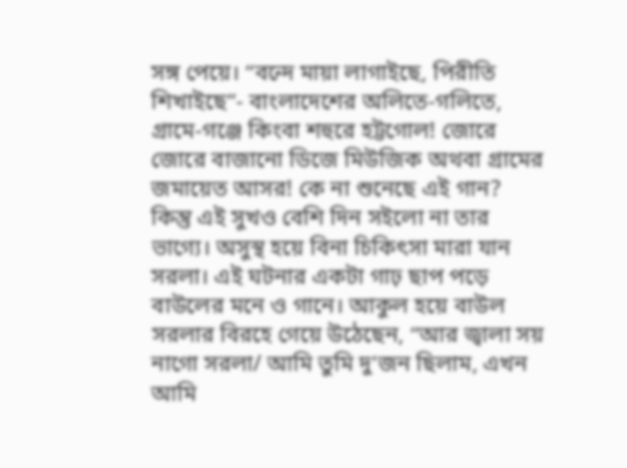সঙ্গ পেয়ে। “বন্দে মায়া লাগাইছে, পিরীতি শিখাইছে”- বাংলাদেশের অলিতে-গলিতে, গ্রামে-গঞ্জে কিংবা শহুরে হট্টগোল! জোরে জোরে বাজানো ডিজে মিউজিক অথবা গ্রামের জমায়েত আসর! কে না শুনেছে এই গান? কিন্তু এই সুখও বেশি দিন সইলো না তার ভাগ্যে। অসুস্থ হয়ে বিনা চিকিৎসা মারা যান সরলা। এই ঘটনার একটা গাঢ় ছাপ পড়ে বাউলের মনে ও গানে। আকুল হয়ে বাউল সরলার বিরহে গেয়ে উঠেছেন, “আর জ্বালা সয় নাগো সরলা/ আমি তুমি দু’জন ছিলাম, এখন আমি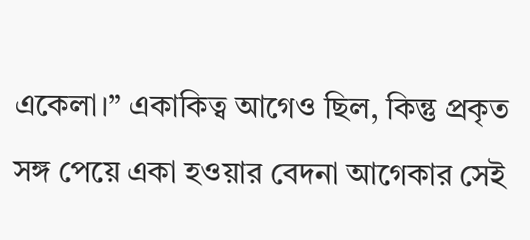একেলা।” একাকিত্ব আগেও ছিল, কিন্তু প্রকৃত সঙ্গ পেয়ে একা হওয়ার বেদনা আগেকার সেই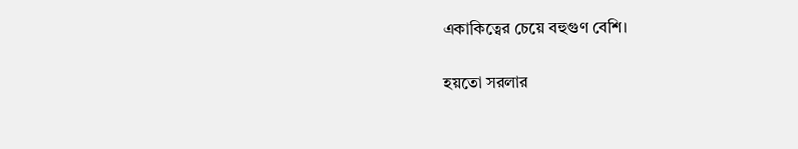একাকিত্বের চেয়ে বহুগুণ বেশি।

হয়তো সরলার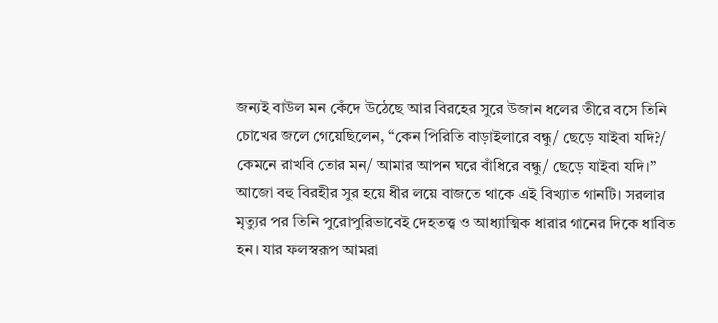জন্যই বাউল মন কেঁদে উঠেছে আর বিরহের সুরে উজান ধলের তীরে বসে তিনি চোখের জলে গেয়েছিলেন, “কেন পিরিতি বাড়াইলারে বন্ধু/ ছেড়ে যাইবা যদি?/ কেমনে রাখবি তোর মন/ আমার আপন ঘরে বাঁধিরে বন্ধু/ ছেড়ে যাইবা যদি।” আজো বহু বিরহীর সুর হয়ে ধীর লয়ে বাজতে থাকে এই বিখ্যাত গানটি। সরলার মৃত্যুর পর তিনি পুরোপুরিভাবেই দেহতত্ত্ব ও আধ্যাত্মিক ধারার গানের দিকে ধাবিত হন। যার ফলস্বরূপ আমরা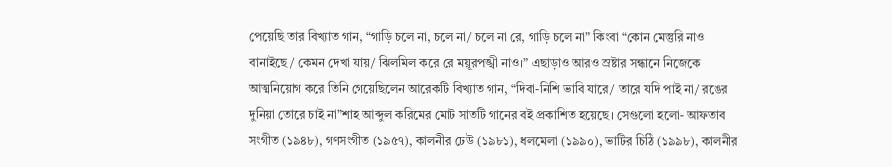পেয়েছি তার বিখ্যাত গান, “গাড়ি চলে না, চলে না/ চলে না রে, গাড়ি চলে না” কিংবা “কোন মেস্তুরি নাও বানাইছে/ কেমন দেখা যায়/ ঝিলমিল করে রে ময়ূরপঙ্খী নাও।” এছাড়াও আরও স্রষ্টার সন্ধানে নিজেকে আত্মনিয়োগ করে তিনি গেয়েছিলেন আরেকটি বিখ্যাত গান, “দিবা-নিশি ভাবি যারে/ তারে যদি পাই না/ রঙের দুনিয়া তোরে চাই না”শাহ আব্দুল করিমের মোট সাতটি গানের বই প্রকাশিত হয়েছে। সেগুলো হলো- আফতাব সংগীত (১৯৪৮), গণসংগীত (১৯৫৭), কালনীর ঢেউ (১৯৮১), ধলমেলা (১৯৯০), ভাটির চিঠি (১৯৯৮), কালনীর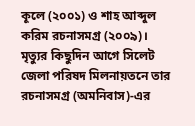কূলে (২০০১) ও শাহ আব্দুল করিম রচনাসমগ্র (২০০৯)। মৃত্যুর কিছুদিন আগে সিলেট জেলা পরিষদ মিলনায়তনে তার রচনাসমগ্র (অমনিবাস)-এর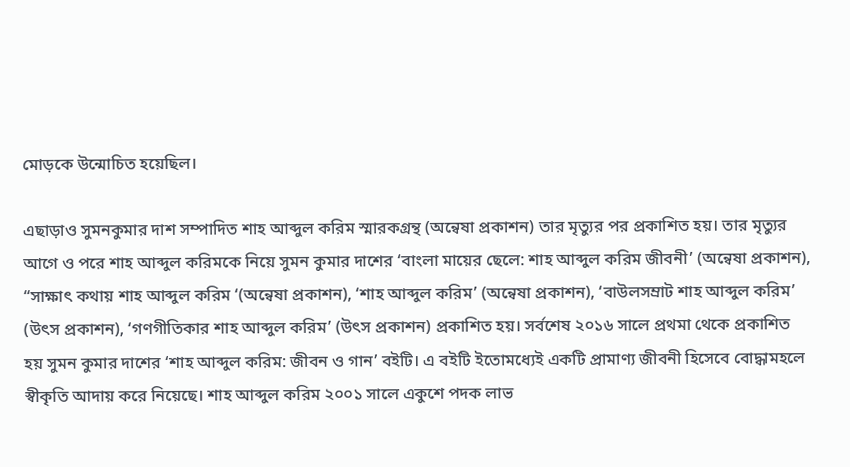মোড়কে উন্মোচিত হয়েছিল।

এছাড়াও সুমনকুমার দাশ সম্পাদিত শাহ আব্দুল করিম স্মারকগ্রন্থ (অন্বেষা প্রকাশন) তার মৃত্যুর পর প্রকাশিত হয়। তার মৃত্যুর আগে ও পরে শাহ আব্দুল করিমকে নিয়ে সুমন কুমার দাশের ‘বাংলা মায়ের ছেলে: শাহ আব্দুল করিম জীবনী’ (অন্বেষা প্রকাশন), “সাক্ষাৎ কথায় শাহ আব্দুল করিম ‘(অন্বেষা প্রকাশন), ‘শাহ আব্দুল করিম’ (অন্বেষা প্রকাশন), ‘বাউলসম্রাট শাহ আব্দুল করিম’ (উৎস প্রকাশন), ‘গণগীতিকার শাহ আব্দুল করিম’ (উৎস প্রকাশন) প্রকাশিত হয়। সর্বশেষ ২০১৬ সালে প্রথমা থেকে প্রকাশিত হয় সুমন কুমার দাশের ‘শাহ আব্দুল করিম: জীবন ও গান’ বইটি। এ বইটি ইতোমধ্যেই একটি প্রামাণ্য জীবনী হিসেবে বোদ্ধামহলে স্বীকৃতি আদায় করে নিয়েছে। শাহ আব্দুল করিম ২০০১ সালে একুশে পদক লাভ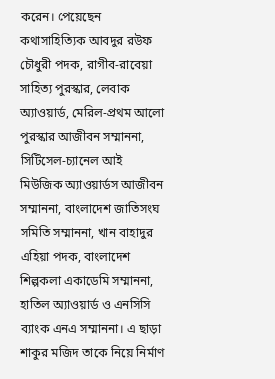করেন। পেয়েছেন কথাসাহিত্যিক আবদুর রউফ চৌধুরী পদক, রাগীব-রাবেয়া সাহিত্য পুরস্কার, লেবাক অ্যাওয়ার্ড, মেরিল-প্রথম আলো পুরস্কার আজীবন সম্মাননা, সিটিসেল-চ্যানেল আই মিউজিক অ্যাওয়ার্ডস আজীবন সম্মাননা, বাংলাদেশ জাতিসংঘ সমিতি সম্মাননা, খান বাহাদুর এহিয়া পদক, বাংলাদেশ শিল্পকলা একাডেমি সম্মাননা, হাতিল অ্যাওয়ার্ড ও এনসিসি ব্যাংক এনএ সম্মাননা। এ ছাড়া শাকুর মজিদ তাকে নিয়ে নির্মাণ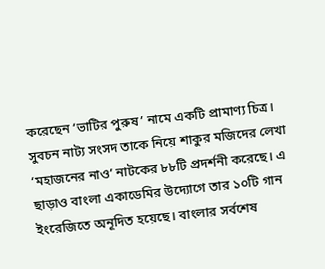করেছেন ‘ভাটির পুরুষ’ নামে একটি প্রামাণ্য চিত্র। সুবচন নাট্য সংসদ তাকে নিয়ে শাকুর মজিদের লেখা ‘মহাজনের নাও’ নাটকের ৮৮টি প্রদর্শনী করেছে। এ ছাড়াও বাংলা একাডেমির উদ্যোগে তার ১০টি গান ইংরেজিতে অনূদিত হয়েছে। বাংলার সর্বশেষ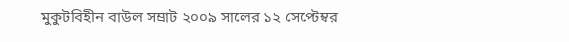মুকুটবিহীন বাউল সম্রাট ২০০৯ সালের ১২ সেপ্টেম্বর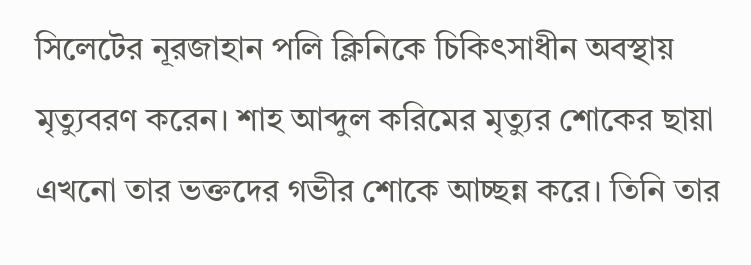সিলেটের নূরজাহান পলি ক্লিনিকে চিকিৎসাধীন অবস্থায় মৃত্যুবরণ করেন। শাহ আব্দুল করিমের মৃত্যুর শোকের ছায়া এখনো তার ভক্তদের গভীর শোকে আচ্ছন্ন করে। তিনি তার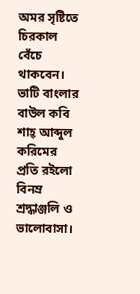অমর সৃষ্টিতে চিরকাল বেঁচে থাকবেন। ভাটি বাংলার বাউল কবি শাহ্ আব্দুল করিমের প্রতি রইলো বিনম্র শ্রদ্ধাঞ্জলি ও ভালোবাসা।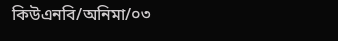কিউএনবি/অনিমা/০৩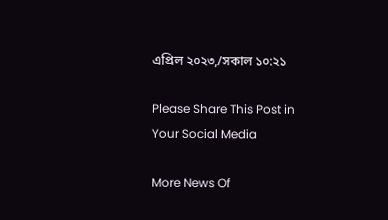এপ্রিল ২০২৩,/সকাল ১০:২১

Please Share This Post in Your Social Media

More News Of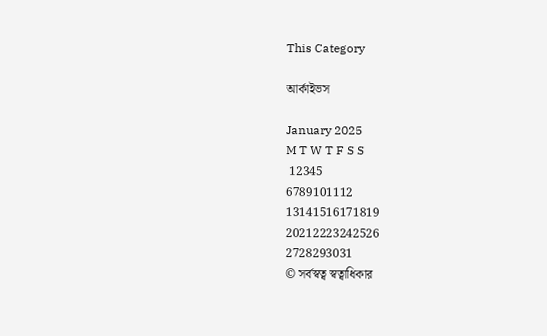This Category

আর্কাইভস

January 2025
M T W T F S S
 12345
6789101112
13141516171819
20212223242526
2728293031
© সর্বস্বত্ব স্বত্বাধিকার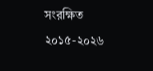সংরক্ষিত ২০১৫-২০২৬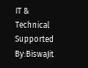IT & Technical Supported By:BiswaJit